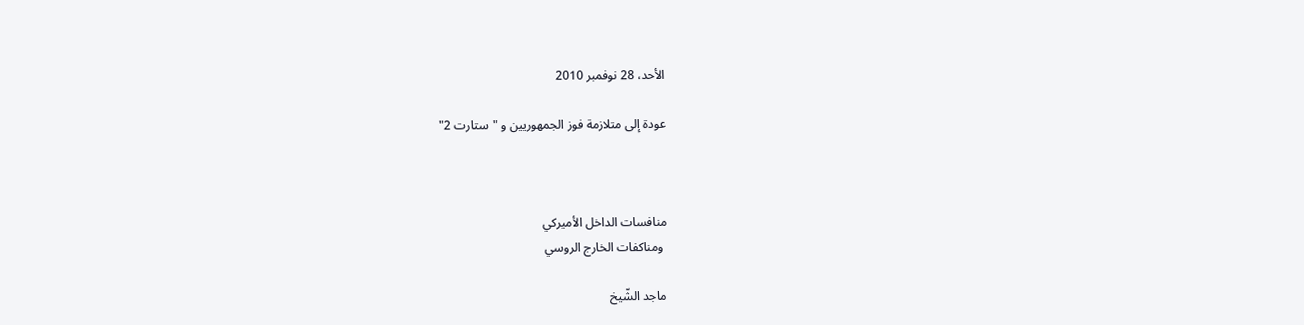الأحد، 28 نوفمبر 2010

عودة إلى متلازمة فوز الجمهوريين و "ستارت 2"



منافسات الداخل الأميركي
 ومناكفات الخارج الروسي

ماجد الشّيخ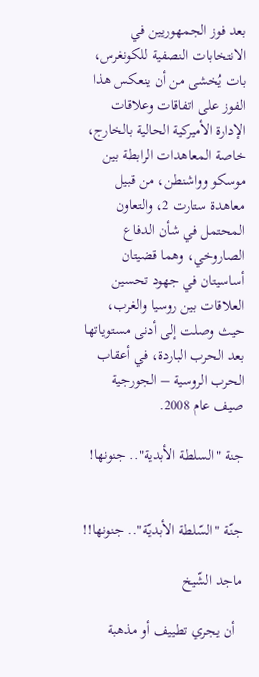بعد فوز الجمهوريين في الانتخابات النصفية للكونغرس، بات يُخشى من أن ينعكس هذا الفوز على اتفاقات وعلاقات الإدارة الأميركية الحالية بالخارج، خاصة المعاهدات الرابطة بين موسكو وواشنطن، من قبيل معاهدة ستارت 2، والتعاون المحتمل في شأن الدفاع الصاروخي، وهما قضيتان أساسيتان في جهود تحسين العلاقات بين روسيا والغرب، حيث وصلت إلى أدنى مستوياتها بعد الحرب الباردة، في أعقاب الحرب الروسية – الجورجية صيف عام 2008.

جنة "السلطة الأبدية".. جنونها!


جنّة "السّلطة الأبديّة".. جنونها!!

ماجد الشّيخ

  أن يجري تطييف أو مذهبة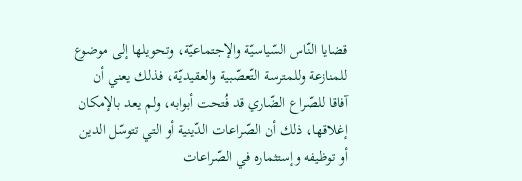قضايا النّاس السّياسيّة والإجتماعيّة، وتحويلها إلى موضوع للمنازعة وللمترسة التّعصّبية والعقيديّة، فذلك يعني أن آفاقا للصّراع الضّاري قد فُتحت أبوابه، ولم يعد بالإمكان إغلاقها، ذلك أن الصّراعات الدّينية أو التي تتوسّل الدين أو توظيفه وإستثماره في الصّراعات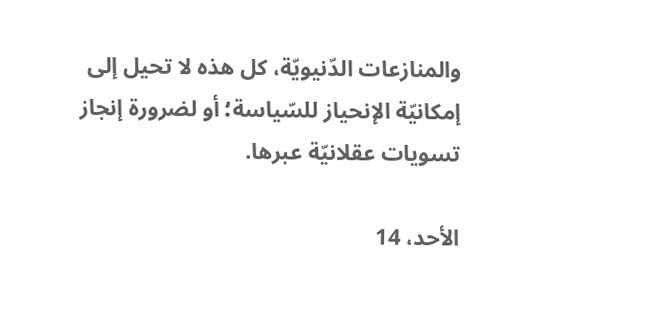والمنازعات الدّنيويّة، كل هذه لا تحيل إلى إمكانيّة الإنحياز للسّياسة؛ أو لضرورة إنجاز تسويات عقلانيّة عبرها.

الأحد، 14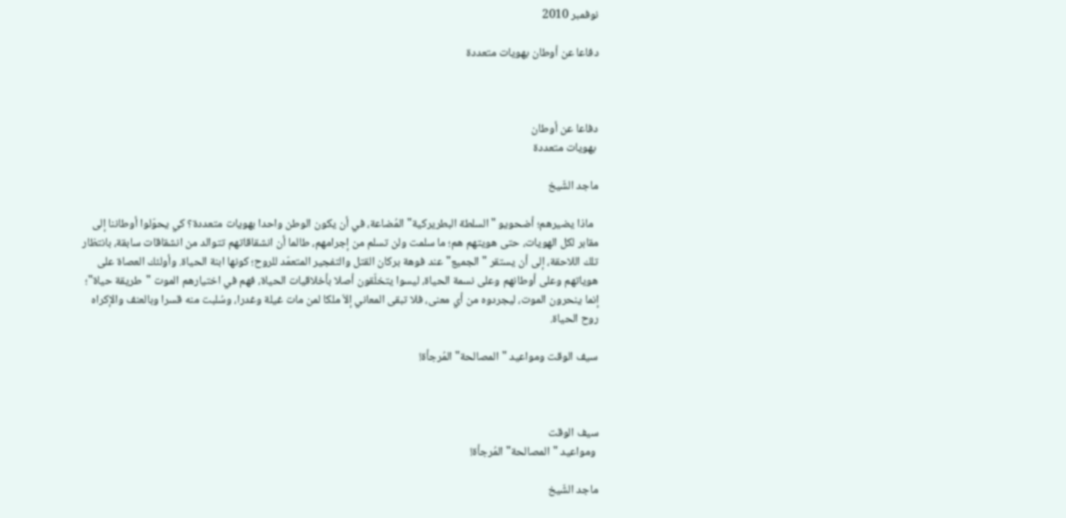نوفمبر 2010

دفاعا عن أوطان بهويات متعددة



دفاعا عن أوطان
 بهويات متعددة

ماجد الشّيخ

  ماذا يضيرهم؛ أضحويو "السلطة البطريركية" المُضاعة، في أن يكون الوطن واحدا بهويات متعددة؟ كي يحوّلوا أوطاننا إلى مقابر لكل الهويات، حتى هويتهم هم؛ ما سلمت ولن تسلم من إجرامهم، طالما أن انشقاقاتهم تتوالد من انشقاقات سابقة، بانتظار تلك اللاحقة، إلى أن يستقر "الجميع" عند فوهة بركان القتل والتفجير المتعمّد للروح؛ كونها ابنة الحياة. وأولئك العصاة على هوياتهم وعلى أوطانهم وعلى نسمة الحياة، ليسوا يتخلّقون أصلا بأخلاقيات الحياة، فهم في اختيارهم الموت "طريقة حياة"؛ إنما ينحرون الموت، ليجردوه من أي معنى، فلا تبقى المعاني إلاّ ملكا لمن مات غيلة وغدرا، وسُلبت منه قسرا وبالعنف والإكراه روح الحياة.

سيف الوقت ومواعيد "المصالحة" المُرجأة!



سيف الوقت
 ومواعيد "المصالحة" المُرجأة!

ماجد الشّيخ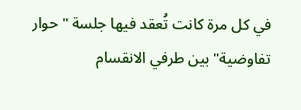في كل مرة كانت تُعقد فيها جلسة "حوار تفاوضية" بين طرفي الانقسام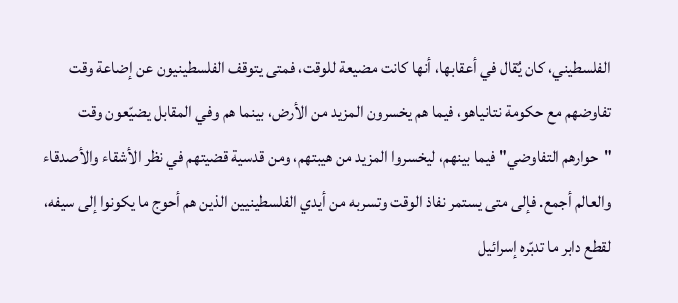الفلسطيني، كان يٌقال في أعقابها، أنها كانت مضيعة للوقت، فمتى يتوقف الفلسطينيون عن إضاعة وقت تفاوضهم مع حكومة نتانياهو، فيما هم يخسرون المزيد من الأرض، بينما هم وفي المقابل يضيّعون وقت "حوارهم التفاوضي" فيما بينهم، ليخسروا المزيد من هيبتهم، ومن قدسية قضيتهم في نظر الأشقاء والأصدقاء والعالم أجمع. فإلى متى يستمر نفاذ الوقت وتسربه من أيدي الفلسطينيين الذين هم أحوج ما يكونوا إلى سيفه، لقطع دابر ما تدبّره إسرائيل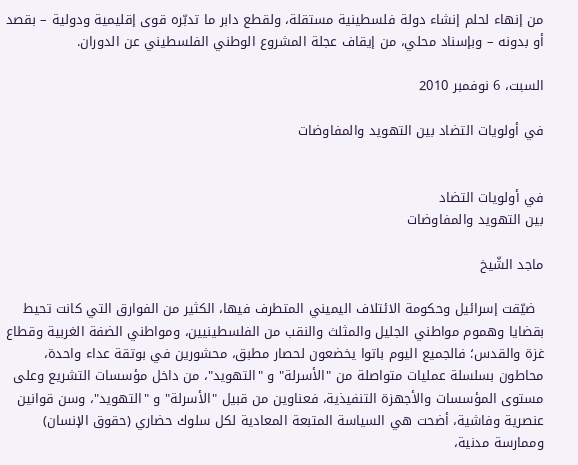من إنهاء لحلم إنشاء دولة فلسطينية مستقلة، ولقطع دابر ما تدبّره قوى إقليمية ودولية – بقصد أو بدونه – وبإسناد محلي، من إيقاف عجلة المشروع الوطني الفلسطيني عن الدوران.

السبت، 6 نوفمبر 2010

في أولويات التضاد بين التهويد والمفاوضات


في أولويات التضاد
بين التهويد والمفاوضات

ماجد الشّيخ

  ضيّقت إسرائيل وحكومة الائتلاف اليميني المتطرف فيها، الكثير من الفوارق التي كانت تحيط بقضايا وهموم مواطني الجليل والمثلث والنقب من الفلسطينيين، ومواطني الضفة الغربية وقطاع غزة والقدس؛ فالجميع اليوم باتوا يخضعون لحصار مطبق، محشورين في بوتقة عداء واحدة، محاطون بسلسلة عمليات متواصلة من "الأسرلة" و "التهويد"، من داخل مؤسسات التشريع وعلى مستوى المؤسسات والأجهزة التنفيذية، فعناوين من قبيل "الأسرلة" و "التهويد"، وسن قوانين عنصرية وفاشية، أضحت هي السياسة المتبعة المعادية لكل سلوك حضاري (حقوق الإنسان) وممارسة مدنية،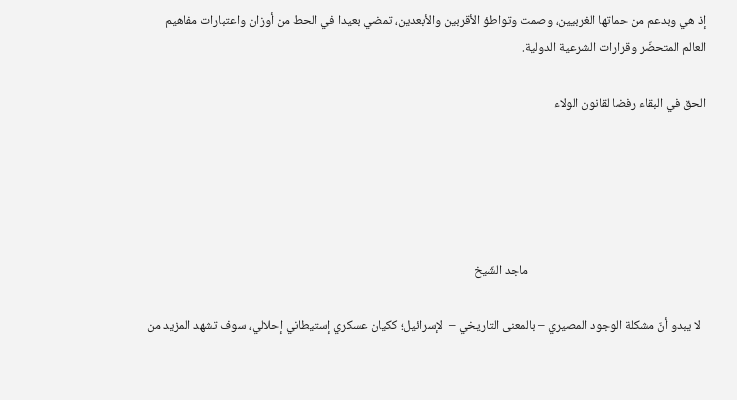إذ هي وبدعم من حماتها الغربيين، وصمت وتواطؤ الأقربين والأبعدين، تمضي بعيدا في الحط من أوزان واعتبارات مفاهيم العالم المتحضّر وقرارات الشرعية الدولية.

الحق في البقاء رفضا لقانون الولاء





                                                              ماجد الشّيخ

  لا يبدو أنّ مشكلة الوجود المصيري – بالمعنى التاريخي –  لإسرائيل؛ ككيان عسكري إستيطاني إحلالي، سوف تشهد المزيد من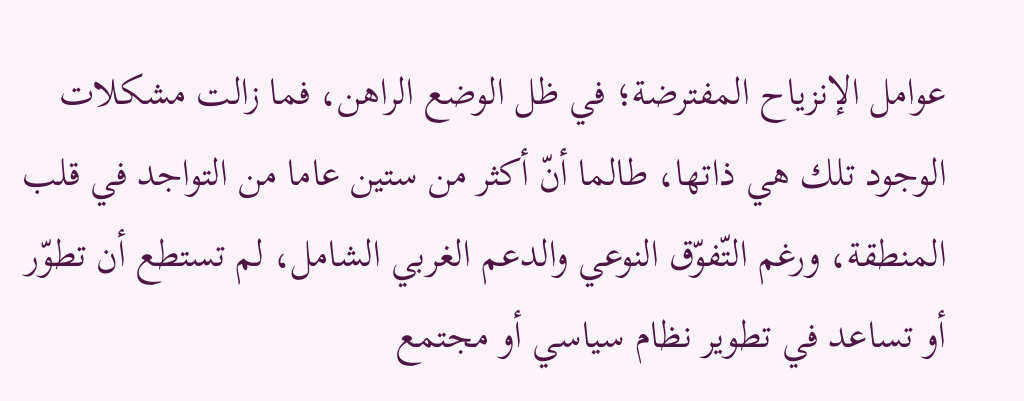عوامل الإنزياح المفترضة؛ في ظل الوضع الراهن، فما زالت مشكلات الوجود تلك هي ذاتها، طالما أنّ أكثر من ستين عاما من التواجد في قلب المنطقة، ورغم التّفوّق النوعي والدعم الغربي الشامل، لم تستطع أن تطوّر أو تساعد في تطوير نظام سياسي أو مجتمع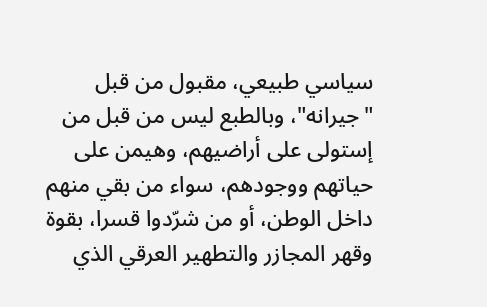سياسي طبيعي، مقبول من قبل "جيرانه"، وبالطبع ليس من قبل من إستولى على أراضيهم، وهيمن على حياتهم ووجودهم، سواء من بقي منهم داخل الوطن، أو من شرّدوا قسرا، بقوة وقهر المجازر والتطهير العرقي الذي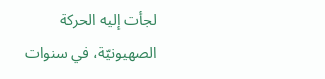لجأت إليه الحركة الصهيونيّة، في سنوات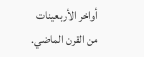أواخر الأربعينات من القرن الماضي.